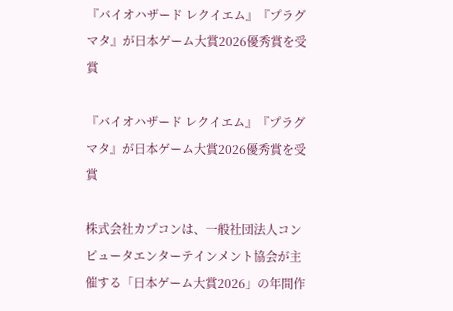『バイオハザード レクイエム』『プラグマタ』が日本ゲーム大賞2026優秀賞を受賞

『バイオハザード レクイエム』『プラグマタ』が日本ゲーム大賞2026優秀賞を受賞

株式会社カプコンは、一般社団法人コンピュータエンターテインメント協会が主催する「日本ゲーム大賞2026」の年間作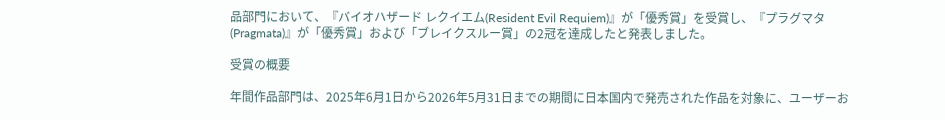品部門において、『バイオハザード レクイエム(Resident Evil Requiem)』が「優秀賞」を受賞し、『プラグマタ(Pragmata)』が「優秀賞」および「ブレイクスルー賞」の2冠を達成したと発表しました。

受賞の概要

年間作品部門は、2025年6月1日から2026年5月31日までの期間に日本国内で発売された作品を対象に、ユーザーお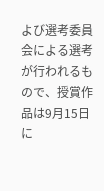よび選考委員会による選考が行われるもので、授賞作品は9月15日に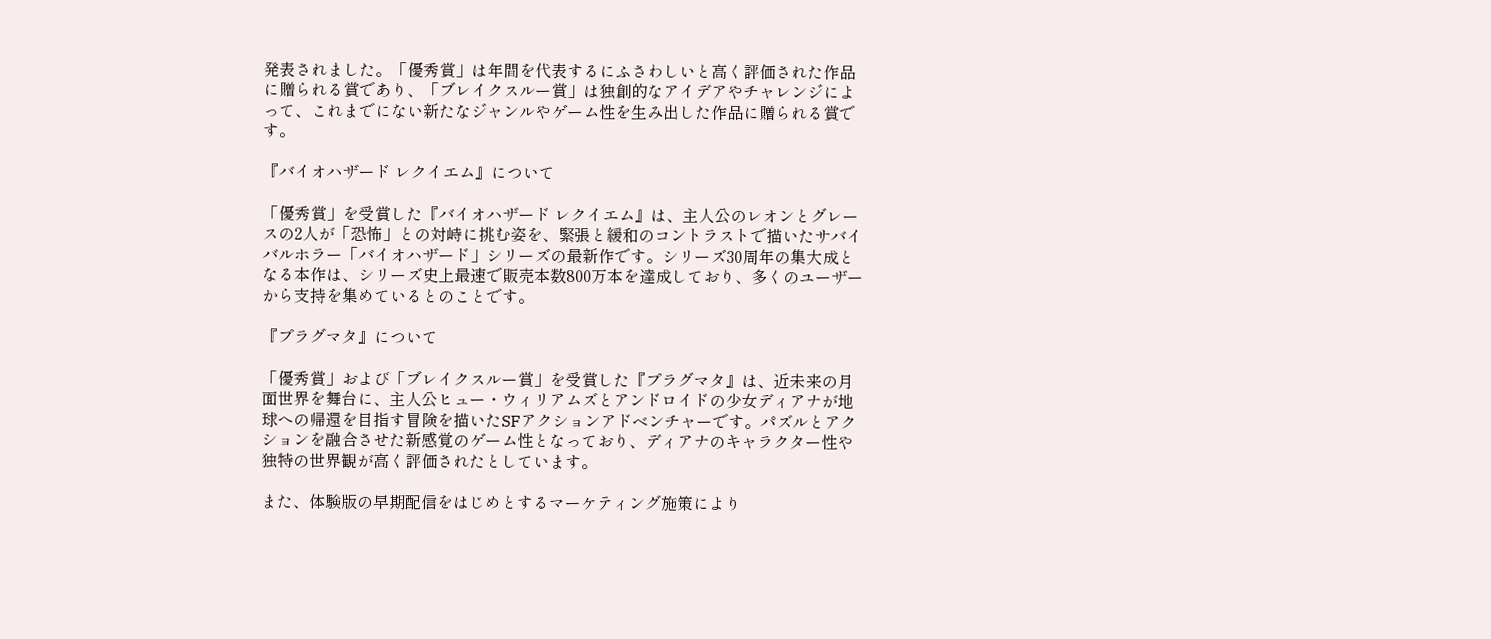発表されました。「優秀賞」は年間を代表するにふさわしいと高く評価された作品に贈られる賞であり、「ブレイクスルー賞」は独創的なアイデアやチャレンジによって、これまでにない新たなジャンルやゲーム性を生み出した作品に贈られる賞です。

『バイオハザード レクイエム』について

「優秀賞」を受賞した『バイオハザード レクイエム』は、主人公のレオンとグレースの2人が「恐怖」との対峙に挑む姿を、緊張と緩和のコントラストで描いたサバイバルホラー「バイオハザード」シリーズの最新作です。シリーズ30周年の集大成となる本作は、シリーズ史上最速で販売本数800万本を達成しており、多くのユーザーから支持を集めているとのことです。

『プラグマタ』について

「優秀賞」および「ブレイクスルー賞」を受賞した『プラグマタ』は、近未来の月面世界を舞台に、主人公ヒュー・ウィリアムズとアンドロイドの少女ディアナが地球への帰還を目指す冒険を描いたSFアクションアドベンチャーです。パズルとアクションを融合させた新感覚のゲーム性となっており、ディアナのキャラクター性や独特の世界観が高く評価されたとしています。

また、体験版の早期配信をはじめとするマーケティング施策により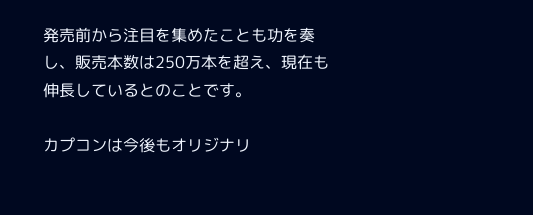発売前から注目を集めたことも功を奏し、販売本数は250万本を超え、現在も伸長しているとのことです。

カプコンは今後もオリジナリ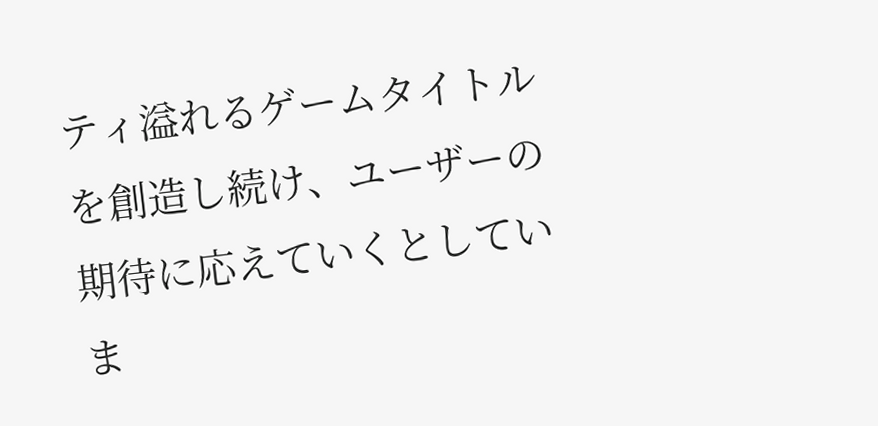ティ溢れるゲームタイトルを創造し続け、ユーザーの期待に応えていくとしていま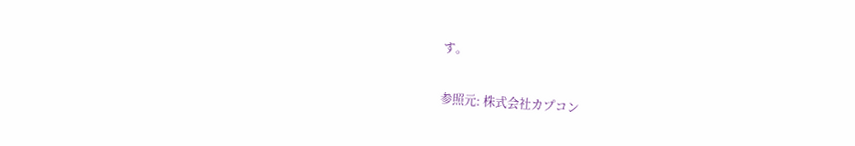す。

参照元: 株式会社カプコン